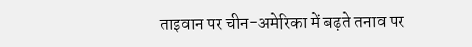ताइवान पर चीन-अमेरिका में बढ़ते तनाव पर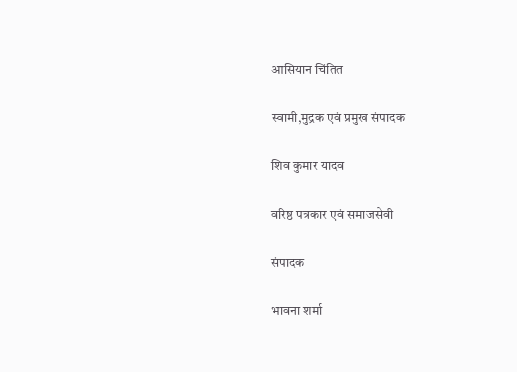आसियान चिंतित

स्वामी,मुद्रक एवं प्रमुख संपादक

शिव कुमार यादव

वरिष्ठ पत्रकार एवं समाजसेवी

संपादक

भावना शर्मा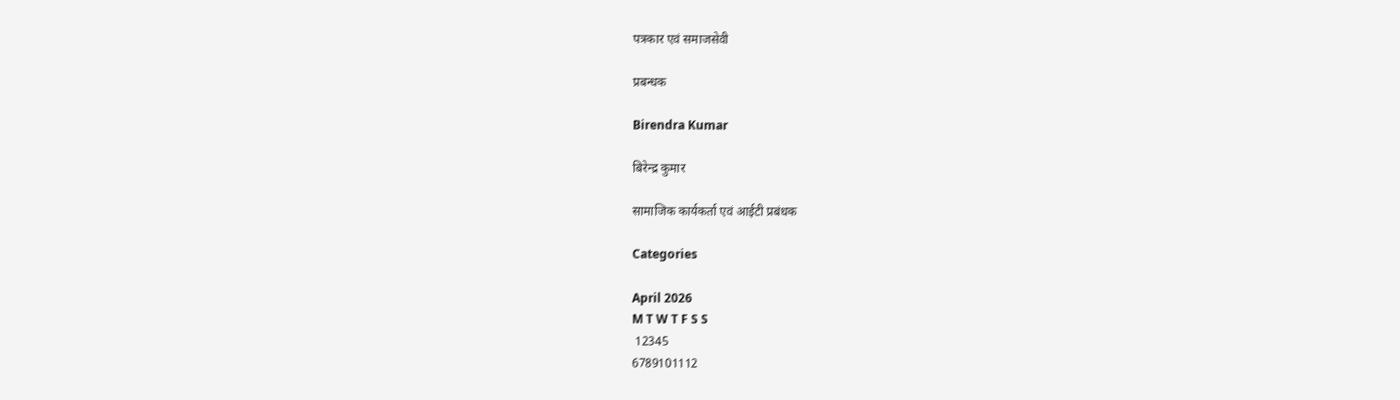पत्रकार एवं समाजसेवी

प्रबन्धक

Birendra Kumar

बिरेन्द्र कुमार

सामाजिक कार्यकर्ता एवं आईटी प्रबंधक

Categories

April 2026
M T W T F S S
 12345
6789101112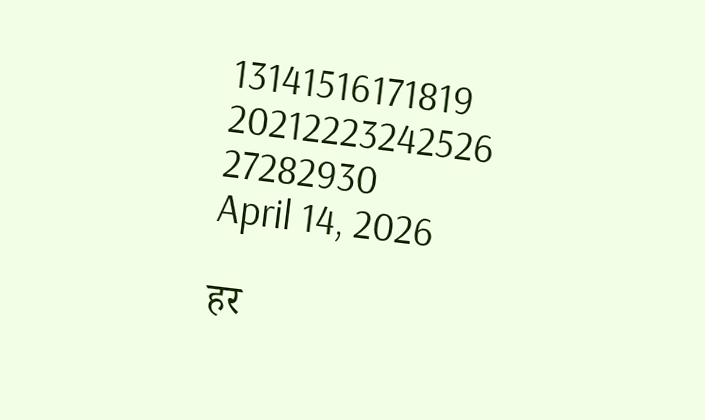13141516171819
20212223242526
27282930
April 14, 2026

हर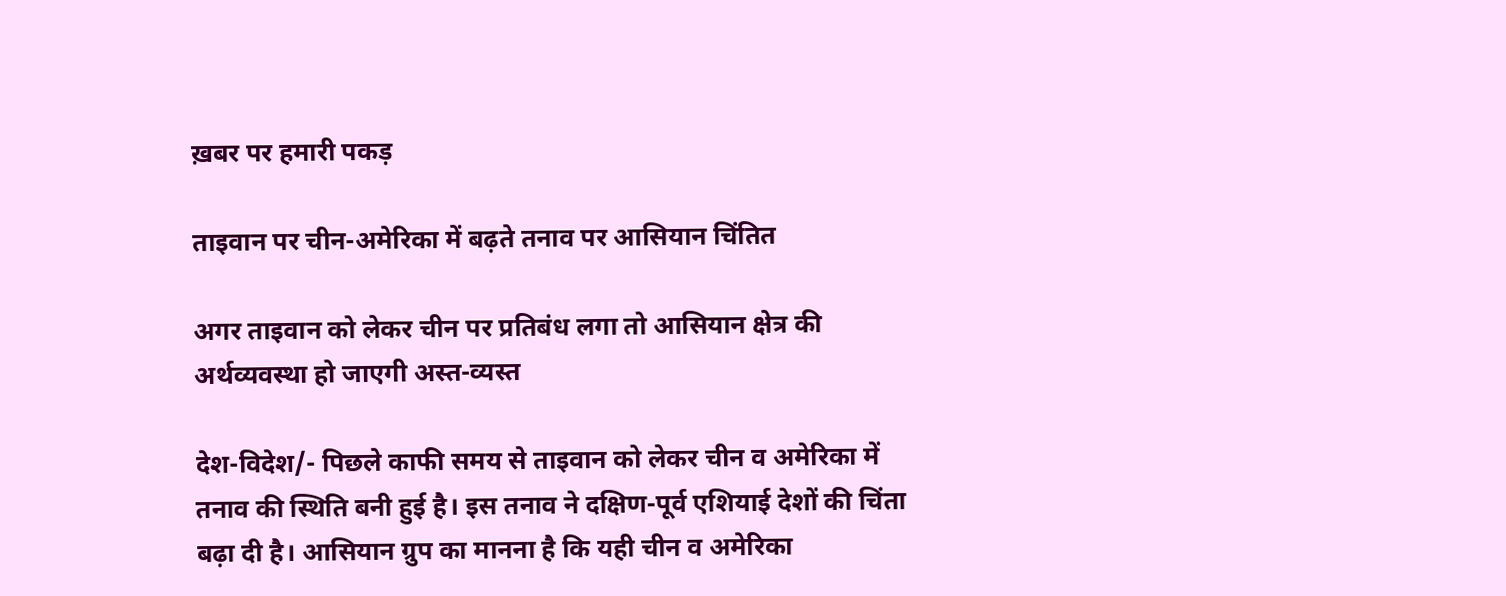ख़बर पर हमारी पकड़

ताइवान पर चीन-अमेरिका में बढ़ते तनाव पर आसियान चिंतित

अगर ताइवान को लेकर चीन पर प्रतिबंध लगा तो आसियान क्षेत्र की अर्थव्यवस्था हो जाएगी अस्त-व्यस्त

देश-विदेश/- पिछले काफी समय से ताइवान को लेकर चीन व अमेरिका में तनाव की स्थिति बनी हुई है। इस तनाव ने दक्षिण-पूर्व एशियाई देशों की चिंता बढ़ा दी है। आसियान ग्रुप का मानना है कि यही चीन व अमेरिका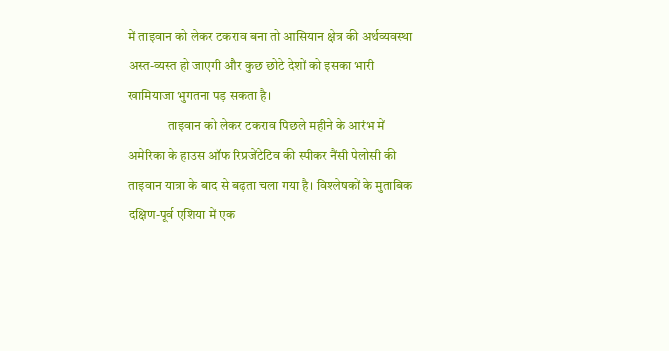में ताइवान को लेकर टकराव बना तो आसियान क्षेत्र की अर्थव्यवस्था अस्त-व्यस्त हो जाएगी और कुछ छोटे देशों को इसका भारी खामियाजा भुगतना पड़ सकता है।
               ताइवान को लेकर टकराव पिछले महीने के आरंभ में अमेरिका के हाउस ऑफ रिप्रजेंटेटिव की स्पीकर नैंसी पेलोसी की ताइवान यात्रा के बाद से बढ़ता चला गया है। विश्लेषकों के मुताबिक दक्षिण-पूर्व एशिया में एक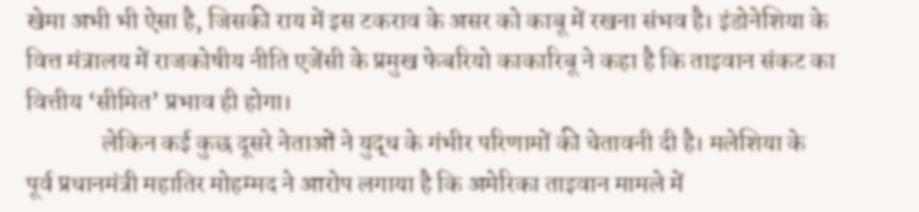खेमा अभी भी ऐसा है, जिसकी राय में इस टकराव के असर को काबू में रखना संभव है। इंडोनेशिया के वित्त मंत्रालय में राजकोषीय नीति एजेंसी के प्रमुख फेबरियो काकारिबू ने कहा है कि ताइवान संकट का वित्तीय ‘सीमित’ प्रभाव ही होगा।
               लेकिन कई कुछ दूसरे नेताओं ने युद्ध के गंभीर परिणामों की चेतावनी दी है। मलेशिया के पूर्व प्रधानमंत्री महातिर मोहम्मद ने आरोप लगाया है कि अमेरिका ताइवान मामले में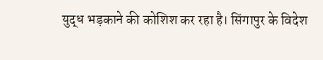युद्ध भड़काने की कोशिश कर रहा है। सिंगापुर के विदेश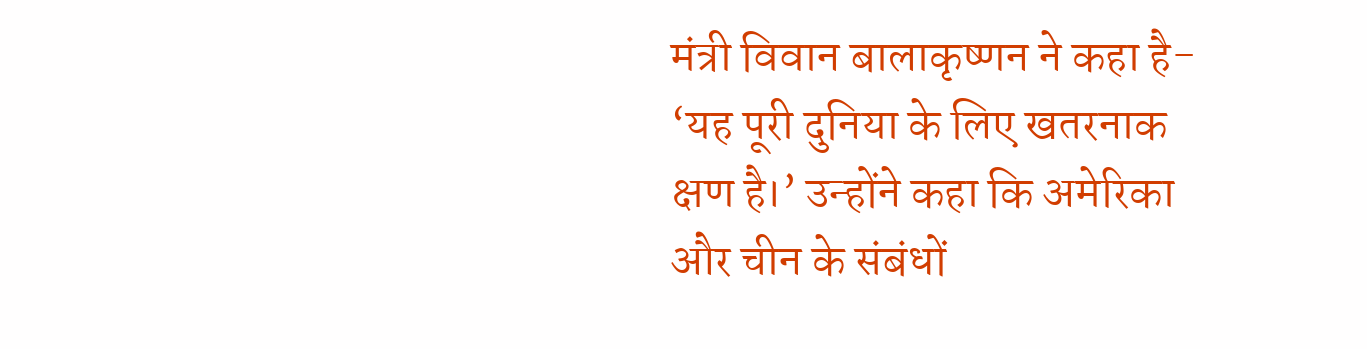मंत्री विवान बालाकृष्णन ने कहा है- ‘यह पूरी दुनिया के लिए खतरनाक क्षण है।’ उन्होंने कहा कि अमेरिका और चीन के संबंधों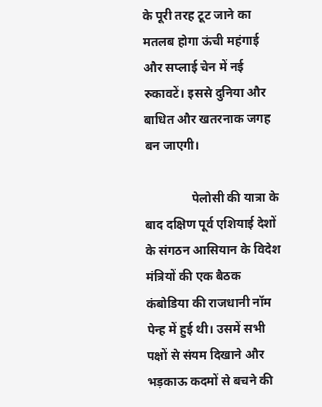के पूरी तरह टूट जाने का मतलब होगा ऊंची महंगाई और सप्लाई चेन में नई रुकावटें। इससे दुनिया और बाधित और खतरनाक जगह बन जाएगी।

               पेलोसी की यात्रा के बाद दक्षिण पूर्व एशियाई देशों के संगठन आसियान के विदेश मंत्रियों की एक बैठक कंबोडिया की राजधानी नॉम पेन्ह में हुई थी। उसमें सभी पक्षों से संयम दिखाने और भड़काऊ कदमों से बचने की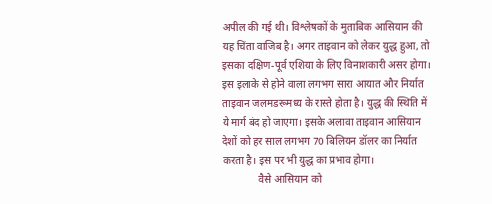अपील की गई थी। विश्लेषकों के मुताबिक आसियान की यह चिंता वाजिब है। अगर ताइवान को लेकर युद्ध हुआ, तो इसका दक्षिण-पूर्व एशिया के लिए विनाशकारी असर होगा। इस इलाके से होने वाला लगभग सारा आयात और निर्यात ताइवान जलमडरूमध्य के रास्ते होता है। युद्ध की स्थिति में ये मार्ग बंद हो जाएगा। इसके अलावा ताइवान आसियान देशों को हर साल लगभग 70 बिलियन डॉलर का निर्यात करता है। इस पर भी युद्ध का प्रभाव होगा।
              वैसे आसियान को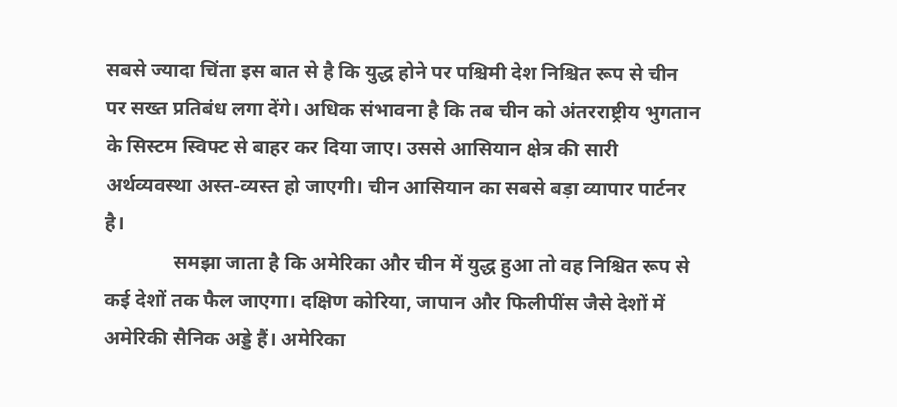सबसे ज्यादा चिंता इस बात से है कि युद्ध होने पर पश्चिमी देश निश्चित रूप से चीन पर सख्त प्रतिबंध लगा देंगे। अधिक संभावना है कि तब चीन को अंतरराष्ट्रीय भुगतान के सिस्टम स्विफ्ट से बाहर कर दिया जाए। उससे आसियान क्षेत्र की सारी अर्थव्यवस्था अस्त-व्यस्त हो जाएगी। चीन आसियान का सबसे बड़ा व्यापार पार्टनर है।
              समझा जाता है कि अमेरिका और चीन में युद्ध हुआ तो वह निश्चित रूप से कई देशों तक फैल जाएगा। दक्षिण कोरिया, जापान और फिलीपींस जैसे देशों में अमेरिकी सैनिक अड्डे हैं। अमेरिका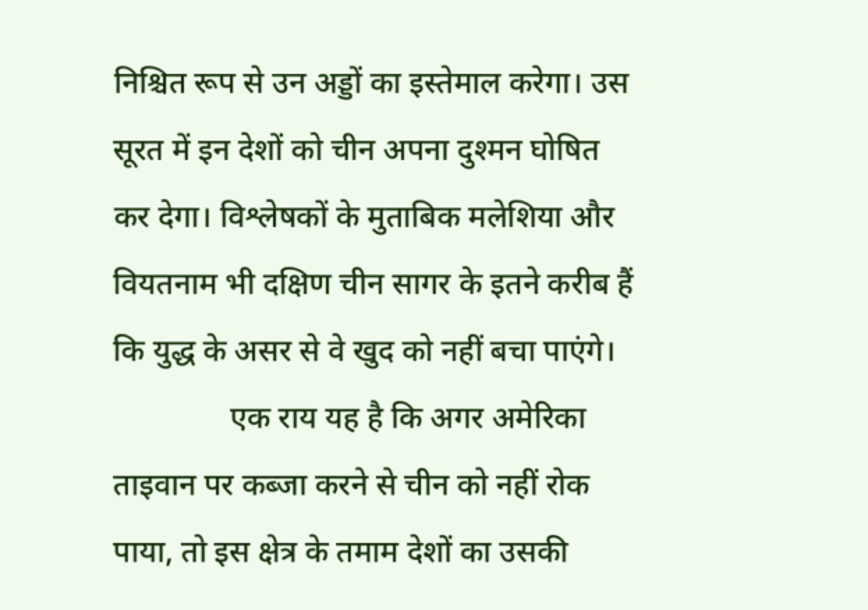निश्चित रूप से उन अड्डों का इस्तेमाल करेगा। उस सूरत में इन देशों को चीन अपना दुश्मन घोषित कर देगा। विश्लेषकों के मुताबिक मलेशिया और वियतनाम भी दक्षिण चीन सागर के इतने करीब हैं कि युद्ध के असर से वे खुद को नहीं बचा पाएंगे।
               एक राय यह है कि अगर अमेरिका ताइवान पर कब्जा करने से चीन को नहीं रोक पाया, तो इस क्षेत्र के तमाम देशों का उसकी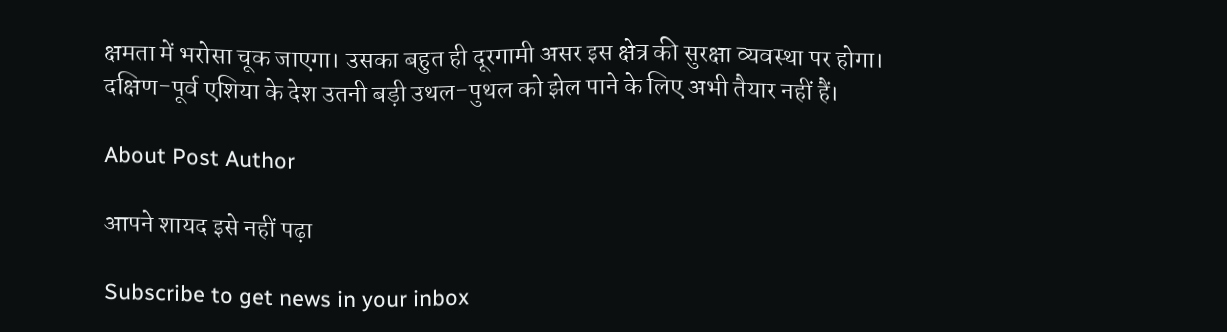क्षमता में भरोसा चूक जाएगा। उसका बहुत ही दूरगामी असर इस क्षेत्र की सुरक्षा व्यवस्था पर होगा। दक्षिण-पूर्व एशिया के देश उतनी बड़ी उथल-पुथल को झेल पाने के लिए अभी तैयार नहीं हैं।

About Post Author

आपने शायद इसे नहीं पढ़ा

Subscribe to get news in your inbox